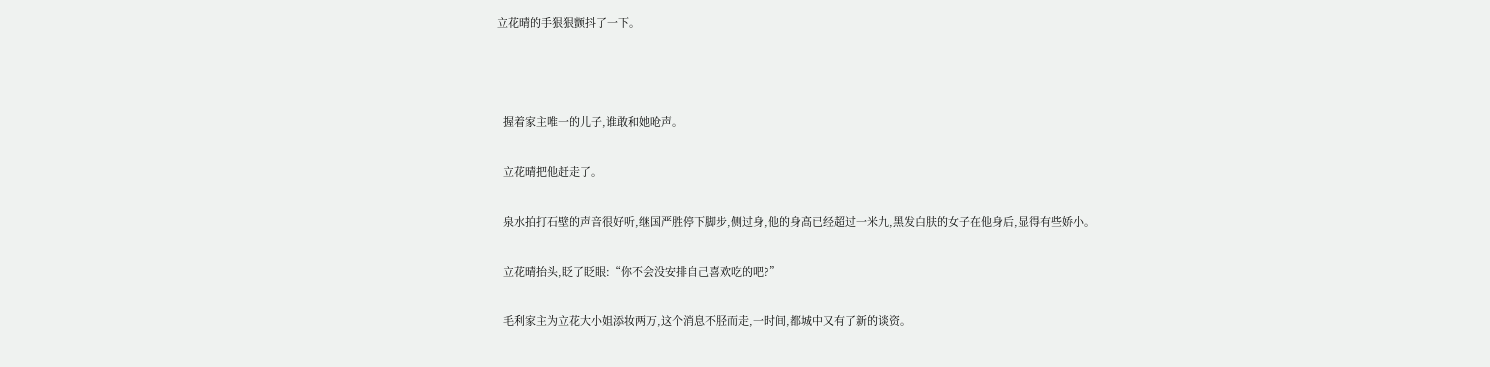立花晴的手狠狠颤抖了一下。



  握着家主唯一的儿子,谁敢和她呛声。

  立花晴把他赶走了。

  泉水拍打石壁的声音很好听,继国严胜停下脚步,侧过身,他的身高已经超过一米九,黑发白肤的女子在他身后,显得有些娇小。

  立花晴抬头,眨了眨眼:“你不会没安排自己喜欢吃的吧?”

  毛利家主为立花大小姐添妆两万,这个消息不胫而走,一时间,都城中又有了新的谈资。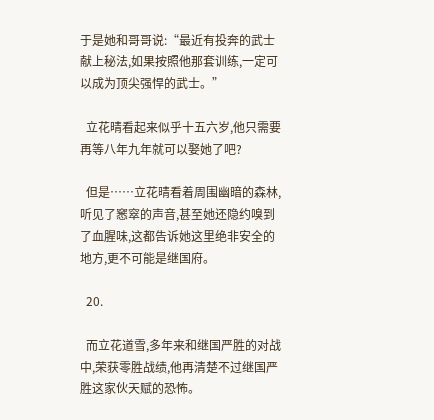于是她和哥哥说:“最近有投奔的武士献上秘法,如果按照他那套训练,一定可以成为顶尖强悍的武士。”

  立花晴看起来似乎十五六岁,他只需要再等八年九年就可以娶她了吧?

  但是……立花晴看着周围幽暗的森林,听见了窸窣的声音,甚至她还隐约嗅到了血腥味,这都告诉她这里绝非安全的地方,更不可能是继国府。

  20.

  而立花道雪,多年来和继国严胜的对战中,荣获零胜战绩,他再清楚不过继国严胜这家伙天赋的恐怖。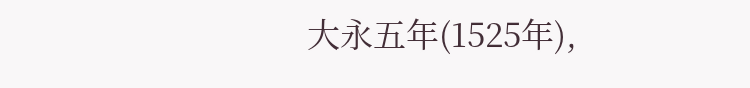大永五年(1525年),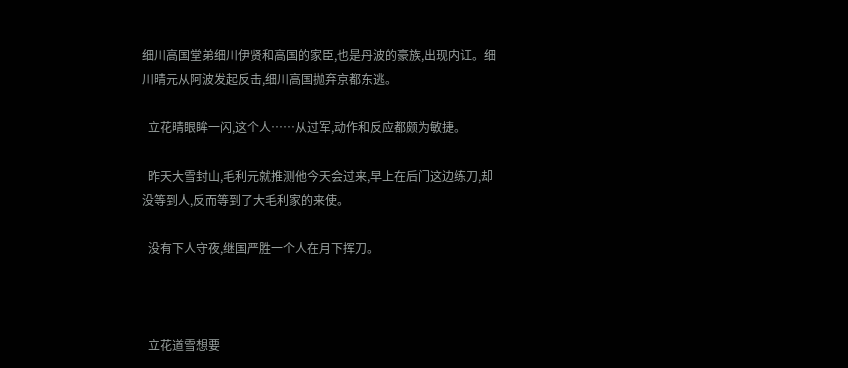细川高国堂弟细川伊贤和高国的家臣,也是丹波的豪族,出现内讧。细川晴元从阿波发起反击,细川高国抛弃京都东逃。

  立花晴眼眸一闪,这个人……从过军,动作和反应都颇为敏捷。

  昨天大雪封山,毛利元就推测他今天会过来,早上在后门这边练刀,却没等到人,反而等到了大毛利家的来使。

  没有下人守夜,继国严胜一个人在月下挥刀。



  立花道雪想要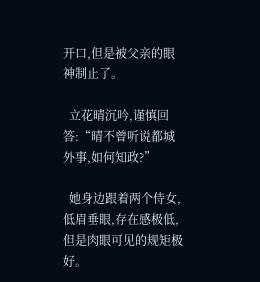开口,但是被父亲的眼神制止了。

  立花晴沉吟,谨慎回答:“晴不曾听说都城外事,如何知政?”

  她身边跟着两个侍女,低眉垂眼,存在感极低,但是肉眼可见的规矩极好。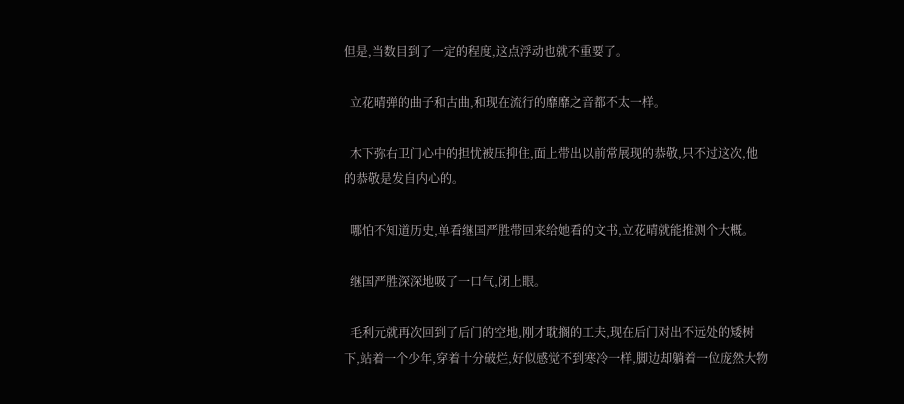但是,当数目到了一定的程度,这点浮动也就不重要了。

  立花晴弹的曲子和古曲,和现在流行的靡靡之音都不太一样。

  木下弥右卫门心中的担忧被压抑住,面上带出以前常展现的恭敬,只不过这次,他的恭敬是发自内心的。

  哪怕不知道历史,单看继国严胜带回来给她看的文书,立花晴就能推测个大概。

  继国严胜深深地吸了一口气,闭上眼。

  毛利元就再次回到了后门的空地,刚才耽搁的工夫,现在后门对出不远处的矮树下,站着一个少年,穿着十分破烂,好似感觉不到寒冷一样,脚边却躺着一位庞然大物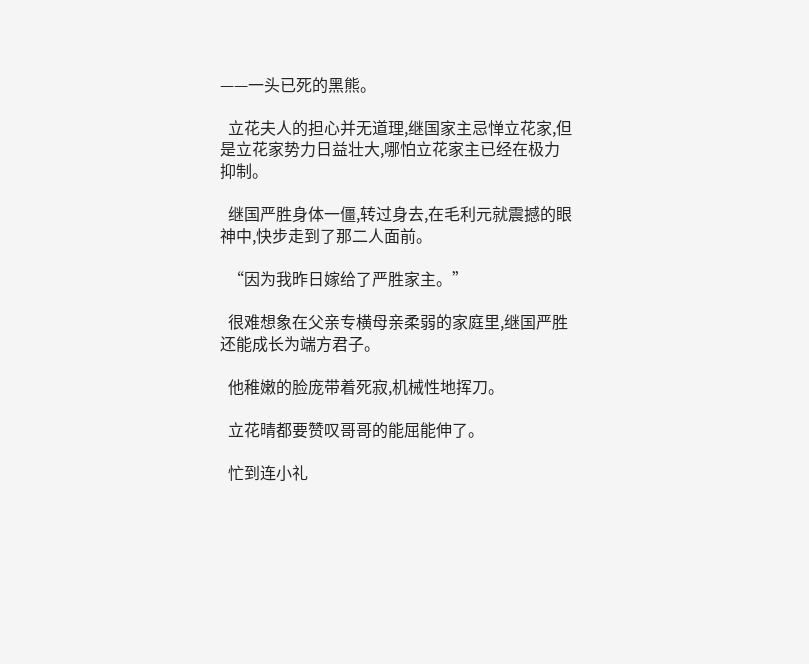——一头已死的黑熊。

  立花夫人的担心并无道理,继国家主忌惮立花家,但是立花家势力日益壮大,哪怕立花家主已经在极力抑制。

  继国严胜身体一僵,转过身去,在毛利元就震撼的眼神中,快步走到了那二人面前。

  “因为我昨日嫁给了严胜家主。”

  很难想象在父亲专横母亲柔弱的家庭里,继国严胜还能成长为端方君子。

  他稚嫩的脸庞带着死寂,机械性地挥刀。

  立花晴都要赞叹哥哥的能屈能伸了。

  忙到连小礼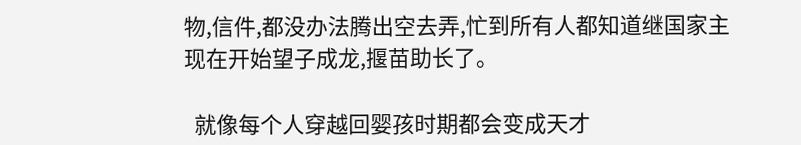物,信件,都没办法腾出空去弄,忙到所有人都知道继国家主现在开始望子成龙,揠苗助长了。

  就像每个人穿越回婴孩时期都会变成天才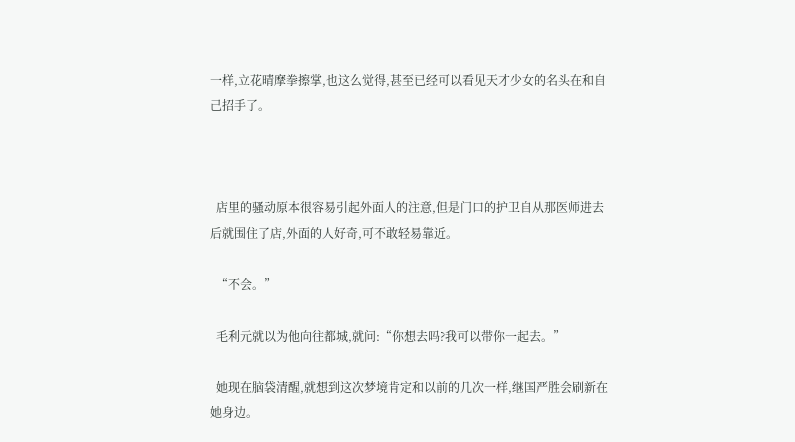一样,立花晴摩拳擦掌,也这么觉得,甚至已经可以看见天才少女的名头在和自己招手了。



  店里的骚动原本很容易引起外面人的注意,但是门口的护卫自从那医师进去后就围住了店,外面的人好奇,可不敢轻易靠近。

  “不会。”

  毛利元就以为他向往都城,就问:“你想去吗?我可以带你一起去。”

  她现在脑袋清醒,就想到这次梦境肯定和以前的几次一样,继国严胜会刷新在她身边。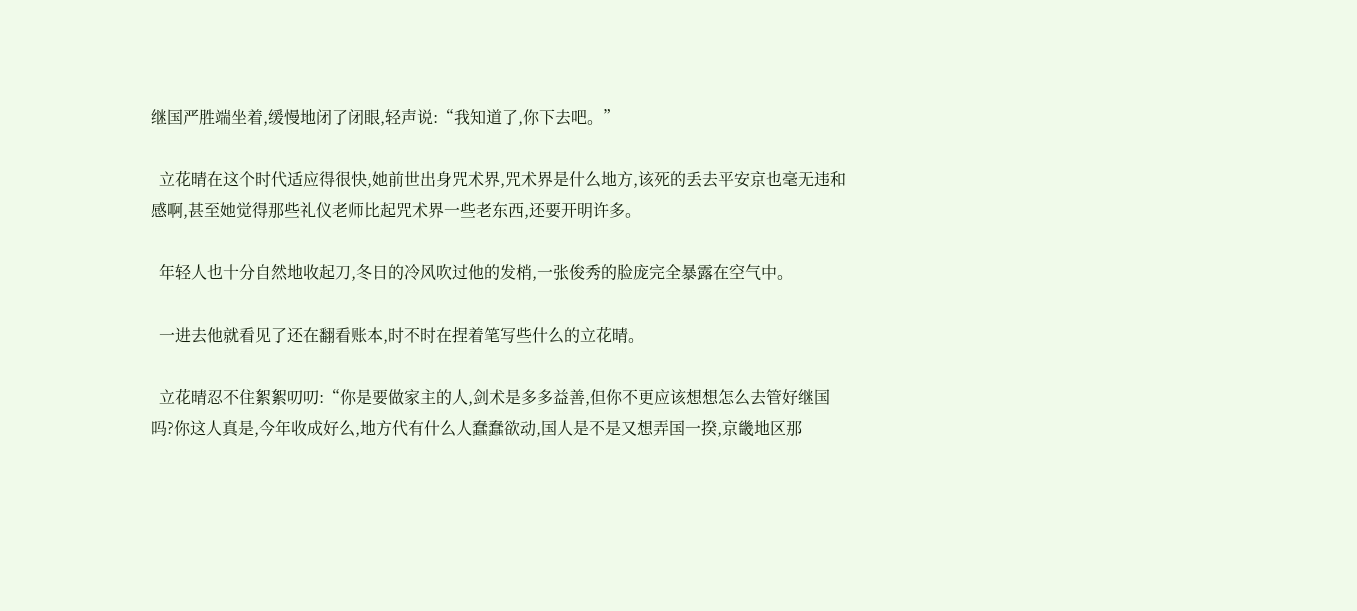继国严胜端坐着,缓慢地闭了闭眼,轻声说:“我知道了,你下去吧。”

  立花晴在这个时代适应得很快,她前世出身咒术界,咒术界是什么地方,该死的丢去平安京也毫无违和感啊,甚至她觉得那些礼仪老师比起咒术界一些老东西,还要开明许多。

  年轻人也十分自然地收起刀,冬日的冷风吹过他的发梢,一张俊秀的脸庞完全暴露在空气中。

  一进去他就看见了还在翻看账本,时不时在捏着笔写些什么的立花晴。

  立花晴忍不住絮絮叨叨:“你是要做家主的人,剑术是多多益善,但你不更应该想想怎么去管好继国吗?你这人真是,今年收成好么,地方代有什么人蠢蠢欲动,国人是不是又想弄国一揆,京畿地区那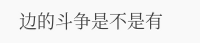边的斗争是不是有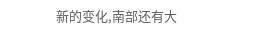新的变化,南部还有大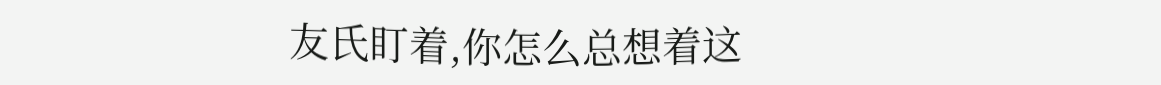友氏盯着,你怎么总想着这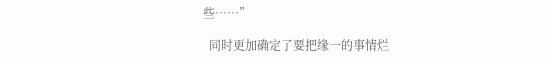些……”

  同时更加确定了要把缘一的事情烂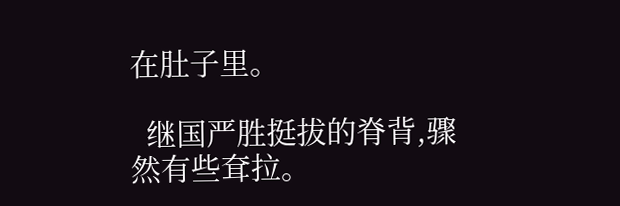在肚子里。

  继国严胜挺拔的脊背,骤然有些耷拉。